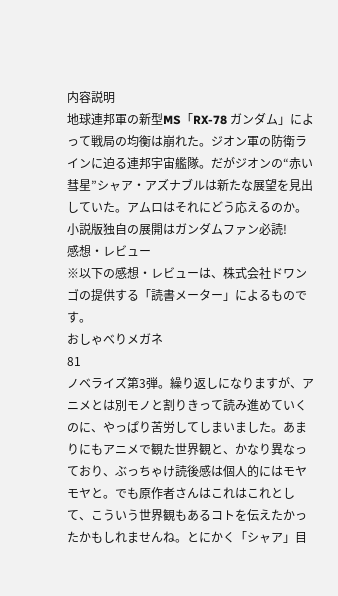内容説明
地球連邦軍の新型MS「RX-78 ガンダム」によって戦局の均衡は崩れた。ジオン軍の防衛ラインに迫る連邦宇宙艦隊。だがジオンの“赤い彗星”シャア・アズナブルは新たな展望を見出していた。アムロはそれにどう応えるのか。小説版独自の展開はガンダムファン必読!
感想・レビュー
※以下の感想・レビューは、株式会社ドワンゴの提供する「読書メーター」によるものです。
おしゃべりメガネ
81
ノベライズ第3弾。繰り返しになりますが、アニメとは別モノと割りきって読み進めていくのに、やっぱり苦労してしまいました。あまりにもアニメで観た世界観と、かなり異なっており、ぶっちゃけ読後感は個人的にはモヤモヤと。でも原作者さんはこれはこれとして、こういう世界観もあるコトを伝えたかったかもしれませんね。とにかく「シャア」目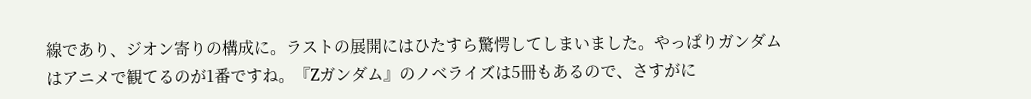線であり、ジオン寄りの構成に。ラストの展開にはひたすら驚愕してしまいました。やっぱりガンダムはアニメで観てるのが1番ですね。『Ζガンダム』のノベライズは5冊もあるので、さすがに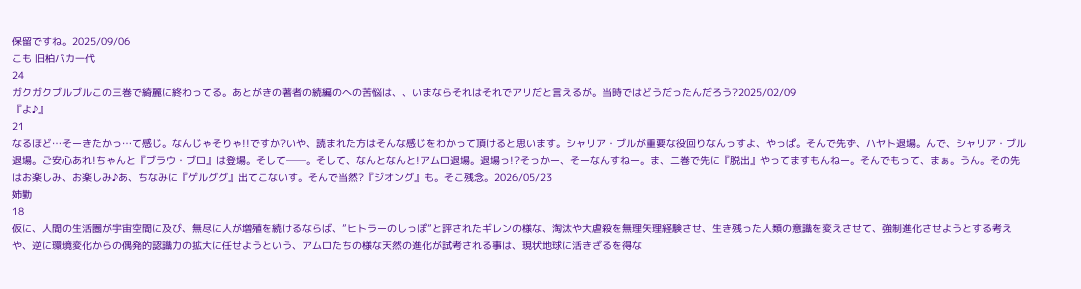保留ですね。2025/09/06
こも 旧柏バカ一代
24
ガクガクブルブルこの三巻で綺麗に終わってる。あとがきの著者の続編のへの苦悩は、、いまならそれはそれでアリだと言えるが。当時ではどうだったんだろう?2025/02/09
『よ♪』
21
なるほど…そーきたかっ…て感じ。なんじゃそりゃ!!ですか?いや、読まれた方はそんな感じをわかって頂けると思います。シャリア・ブルが重要な役回りなんっすよ、やっぱ。そんで先ず、ハヤト退場。んで、シャリア・ブル退場。ご安心あれ!ちゃんと『ブラウ・ブロ』は登場。そして──。そして、なんとなんと!アムロ退場。退場っ!?そっかー、そーなんすねー。ま、二巻で先に『脱出』やってますもんねー。そんでもって、まぁ。うん。その先はお楽しみ、お楽しみ♪あ、ちなみに『ゲルググ』出てこないす。そんで当然?『ジオング』も。そこ残念。2026/05/23
姉勤
18
仮に、人間の生活圏が宇宙空間に及び、無尽に人が増殖を続けるならば、”ヒトラーのしっぽ”と評されたギレンの様な、淘汰や大虐殺を無理矢理経験させ、生き残った人類の意識を変えさせて、強制進化させようとする考えや、逆に環境変化からの偶発的認識力の拡大に任せようという、アムロたちの様な天然の進化が試考される事は、現状地球に活きざるを得な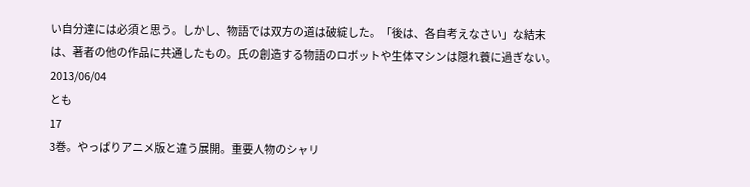い自分達には必須と思う。しかし、物語では双方の道は破綻した。「後は、各自考えなさい」な結末は、著者の他の作品に共通したもの。氏の創造する物語のロボットや生体マシンは隠れ蓑に過ぎない。2013/06/04
とも
17
3巻。やっぱりアニメ版と違う展開。重要人物のシャリ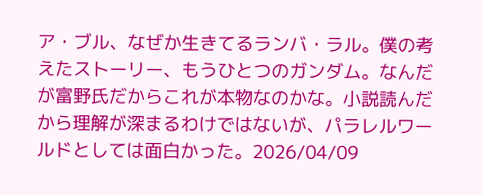ア・ブル、なぜか生きてるランバ・ラル。僕の考えたストーリー、もうひとつのガンダム。なんだが富野氏だからこれが本物なのかな。小説読んだから理解が深まるわけではないが、パラレルワールドとしては面白かった。2026/04/09